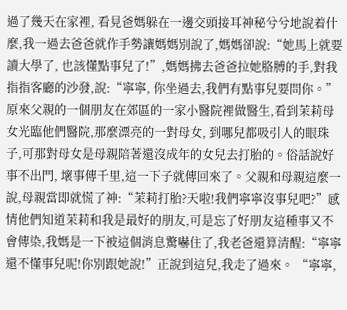過了幾天在家裡, 看見爸媽躲在一邊交頭接耳神秘兮兮地說着什麼,我一過去爸爸就作手勢讓媽媽別說了,媽媽卻說:“她馬上就要讀大學了, 也該懂點事兒了!”,媽媽拂去爸爸拉她胳膊的手,對我指指客廳的沙發,說:“寧寧, 你坐過去,我們有點事兒要問你。” 原來父親的一個朋友在郊區的一家小醫院裡做醫生,看到茉莉母女光臨他們醫院,那麼漂亮的一對母女, 到哪兒都吸引人的眼珠子,可那對母女是母親陪著還沒成年的女兒去打胎的。俗話說好事不出門, 壞事傳千里,這一下子就傳回來了。父親和母親這麼一說,母親當即就慌了神:“茉莉打胎?天啦!我們寧寧沒事兒吧?”感情他們知道茉莉和我是最好的朋友,可是忘了好朋友這種事又不會傳染,我媽是一下被這個消息驚嚇住了,我老爸還算清醒:“寧寧還不懂事兒呢!你別跟她說!”正說到這兒,我走了過來。 “寧寧,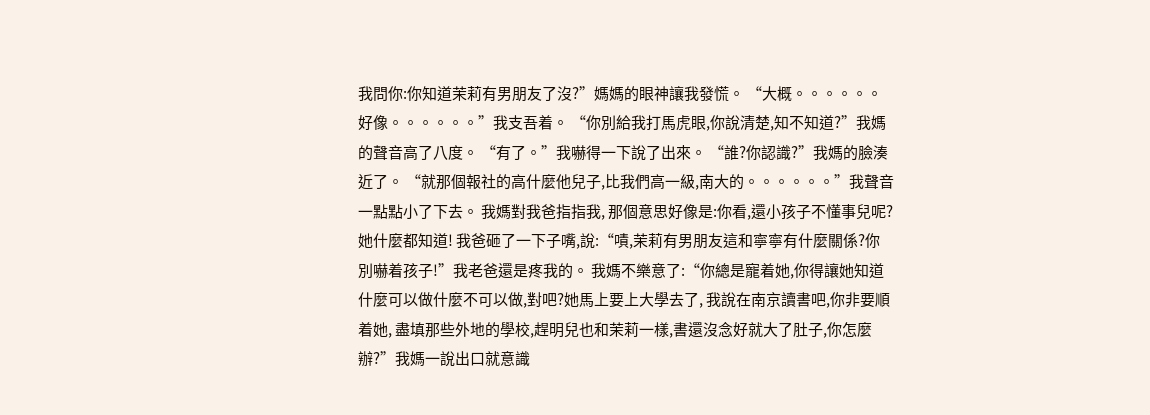我問你:你知道茉莉有男朋友了沒?”媽媽的眼神讓我發慌。 “大概。。。。。。好像。。。。。。”我支吾着。 “你別給我打馬虎眼,你說清楚,知不知道?”我媽的聲音高了八度。 “有了。”我嚇得一下說了出來。 “誰?你認識?”我媽的臉湊近了。 “就那個報社的高什麼他兒子,比我們高一級,南大的。。。。。。”我聲音一點點小了下去。 我媽對我爸指指我, 那個意思好像是:你看,還小孩子不懂事兒呢? 她什麼都知道! 我爸砸了一下子嘴,說:“嘖,茉莉有男朋友這和寧寧有什麼關係?你別嚇着孩子!”我老爸還是疼我的。 我媽不樂意了:“你總是寵着她,你得讓她知道什麼可以做什麼不可以做,對吧?她馬上要上大學去了, 我說在南京讀書吧,你非要順着她, 盡填那些外地的學校,趕明兒也和茉莉一樣,書還沒念好就大了肚子,你怎麼辦?”我媽一說出口就意識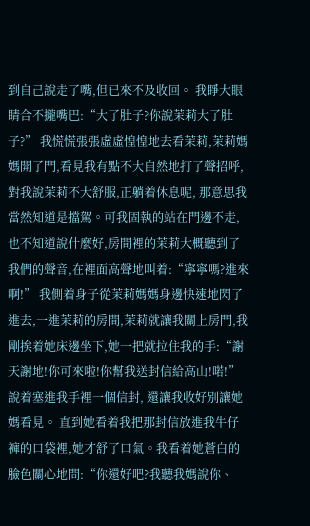到自己說走了嘴,但已來不及收回。 我睜大眼睛合不攏嘴巴:“大了肚子?你說茉莉大了肚子?” 我慌慌張張虛虛惶惶地去看茉莉,茉莉媽媽開了門,看見我有點不大自然地打了聲招呼,對我說茉莉不大舒服,正躺着休息呢, 那意思我當然知道是擋駕。可我固執的站在門邊不走,也不知道說什麼好,房間裡的茉莉大概聽到了我們的聲音,在裡面高聲地叫着:“寧寧嗎?進來啊!” 我側着身子從茉莉媽媽身邊快速地閃了進去,一進茉莉的房間,茉莉就讓我關上房門,我剛挨着她床邊坐下,她一把就拉住我的手:“謝天謝地!你可來啦!你幫我送封信給高山!喏!”說着塞進我手裡一個信封, 還讓我收好別讓她媽看見。 直到她看着我把那封信放進我牛仔褲的口袋裡,她才舒了口氣。我看着她蒼白的臉色關心地問:“你還好吧?我聽我媽說你、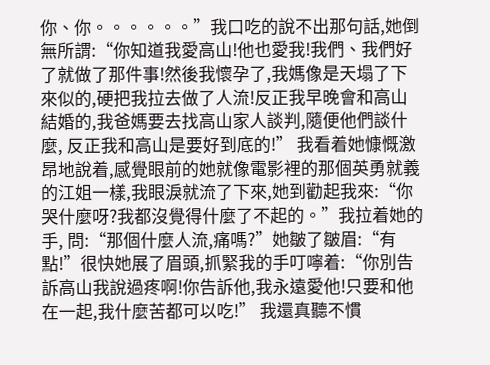你、你。。。。。。”我口吃的說不出那句話,她倒無所謂:“你知道我愛高山!他也愛我!我們、我們好了就做了那件事!然後我懷孕了,我媽像是天塌了下來似的,硬把我拉去做了人流!反正我早晚會和高山結婚的,我爸媽要去找高山家人談判,隨便他們談什麼, 反正我和高山是要好到底的!” 我看着她慷慨激昂地說着,感覺眼前的她就像電影裡的那個英勇就義的江姐一樣,我眼淚就流了下來,她到勸起我來:“你哭什麼呀?我都沒覺得什麼了不起的。”我拉着她的手, 問:“那個什麼人流,痛嗎?”她皺了皺眉:“有點!”很快她展了眉頭,抓緊我的手叮嚀着:“你別告訴高山我說過疼啊!你告訴他,我永遠愛他!只要和他在一起,我什麼苦都可以吃!” 我還真聽不慣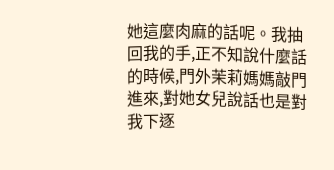她這麼肉麻的話呢。我抽回我的手,正不知說什麼話的時候,門外茉莉媽媽敲門進來,對她女兒說話也是對我下逐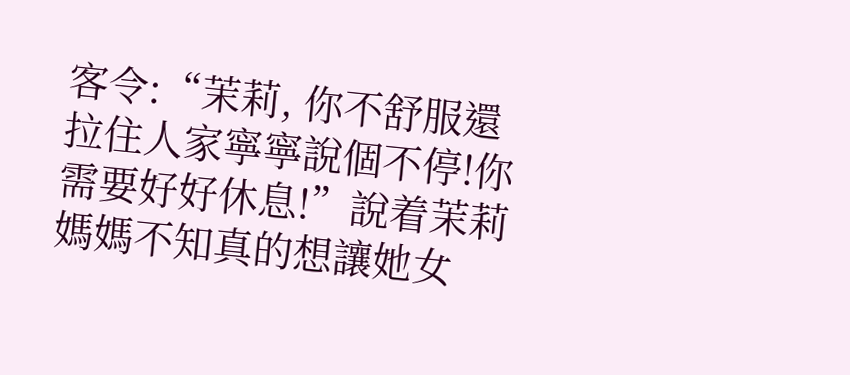客令:“茉莉, 你不舒服還拉住人家寧寧說個不停!你需要好好休息!”說着茉莉媽媽不知真的想讓她女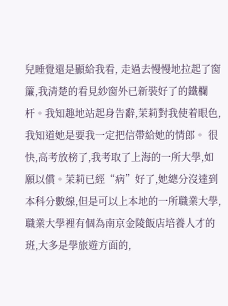兒睡覺還是顯給我看, 走過去慢慢地拉起了窗簾,我清楚的看見紗窗外已新裝好了的鐵欄杆。我知趣地站起身告辭,茉莉對我使着眼色,我知道她是要我一定把信帶給她的情郎。 很快,高考放榜了,我考取了上海的一所大學,如願以償。茉莉已經“病”好了,她總分沒達到本科分數線,但是可以上本地的一所職業大學,職業大學裡有個為南京金陵飯店培養人才的班,大多是學旅遊方面的,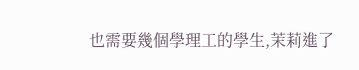也需要幾個學理工的學生,茉莉進了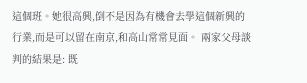這個班。她很高興,倒不是因為有機會去學這個新興的行業,而是可以留在南京,和高山常常見面。 兩家父母談判的結果是: 既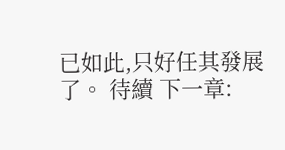已如此,只好任其發展了。 待續 下一章: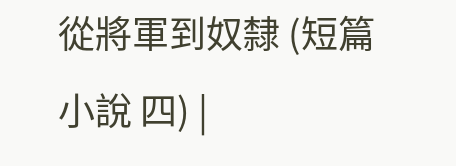從將軍到奴隸 (短篇小說 四) |